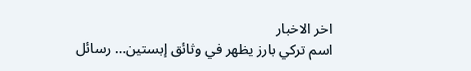اخر الاخبار
اسم تركي بارز يظهر في وثائق إبستين… رسائل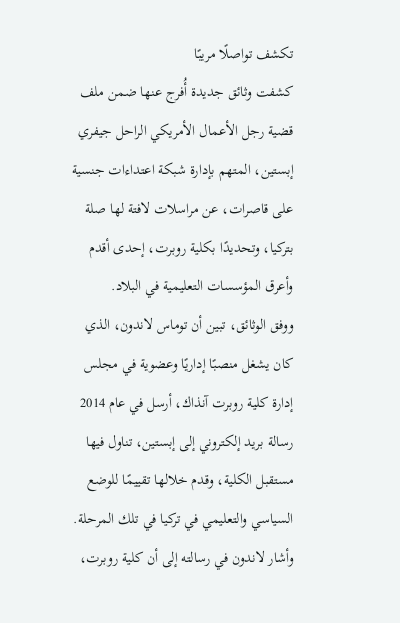تكشف تواصلًا مريبًا
كشفت وثائق جديدة أُفرج عنها ضمن ملف قضية رجل الأعمال الأمريكي الراحل جيفري إبستين، المتهم بإدارة شبكة اعتداءات جنسية على قاصرات، عن مراسلات لافتة لها صلة بتركيا، وتحديدًا بكلية روبرت، إحدى أقدم وأعرق المؤسسات التعليمية في البلاد.
ووفق الوثائق، تبين أن توماس لاندون، الذي كان يشغل منصبًا إداريًا وعضوية في مجلس إدارة كلية روبرت آنذاك، أرسل في عام 2014 رسالة بريد إلكتروني إلى إبستين، تناول فيها مستقبل الكلية، وقدم خلالها تقييمًا للوضع السياسي والتعليمي في تركيا في تلك المرحلة.
وأشار لاندون في رسالته إلى أن كلية روبرت،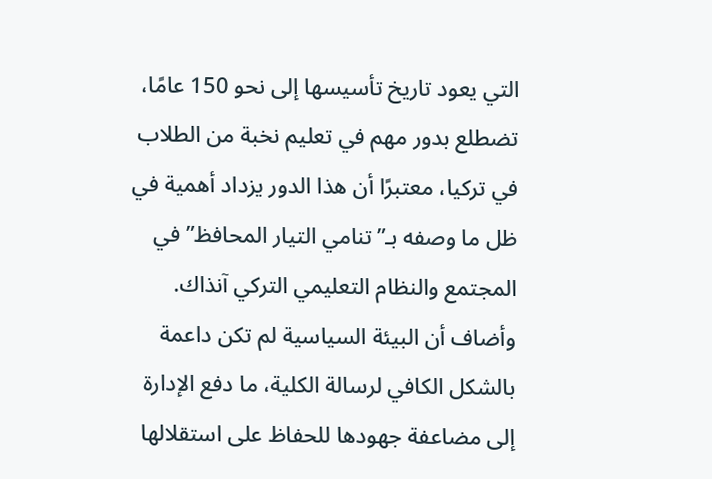التي يعود تاريخ تأسيسها إلى نحو 150 عامًا، تضطلع بدور مهم في تعليم نخبة من الطلاب في تركيا، معتبرًا أن هذا الدور يزداد أهمية في ظل ما وصفه بـ”تنامي التيار المحافظ” في المجتمع والنظام التعليمي التركي آنذاك. وأضاف أن البيئة السياسية لم تكن داعمة بالشكل الكافي لرسالة الكلية، ما دفع الإدارة إلى مضاعفة جهودها للحفاظ على استقلالها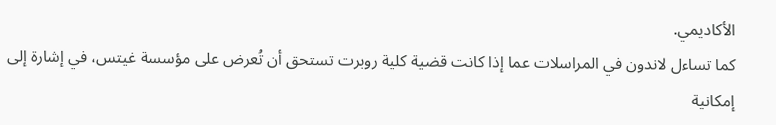الأكاديمي.
كما تساءل لاندون في المراسلات عما إذا كانت قضية كلية روبرت تستحق أن تُعرض على مؤسسة غيتس، في إشارة إلى إمكانية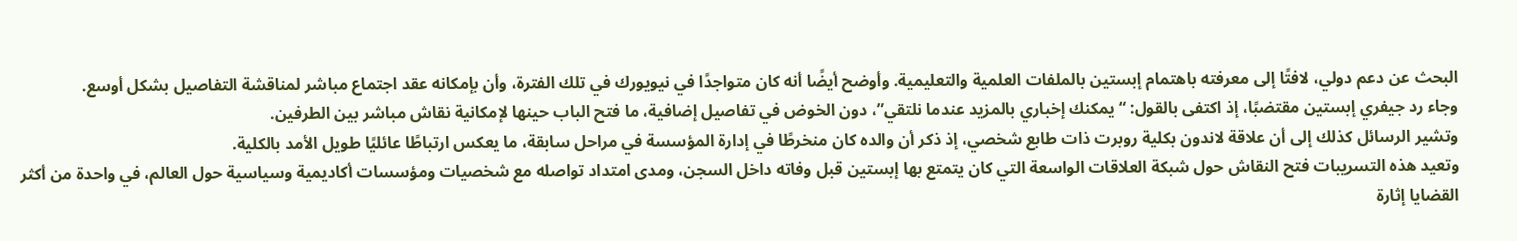البحث عن دعم دولي، لافتًا إلى معرفته باهتمام إبستين بالملفات العلمية والتعليمية. وأوضح أيضًا أنه كان متواجدًا في نيويورك في تلك الفترة، وأن بإمكانه عقد اجتماع مباشر لمناقشة التفاصيل بشكل أوسع.
وجاء رد جيفري إبستين مقتضبًا، إذ اكتفى بالقول: “يمكنك إخباري بالمزيد عندما نلتقي”، دون الخوض في تفاصيل إضافية، ما فتح الباب حينها لإمكانية نقاش مباشر بين الطرفين.
وتشير الرسائل كذلك إلى أن علاقة لاندون بكلية روبرت ذات طابع شخصي، إذ ذكر أن والده كان منخرطًا في إدارة المؤسسة في مراحل سابقة، ما يعكس ارتباطًا عائليًا طويل الأمد بالكلية.
وتعيد هذه التسريبات فتح النقاش حول شبكة العلاقات الواسعة التي كان يتمتع بها إبستين قبل وفاته داخل السجن، ومدى امتداد تواصله مع شخصيات ومؤسسات أكاديمية وسياسية حول العالم، في واحدة من أكثر القضايا إثارة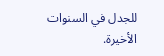للجدل في السنوات الأخيرة.